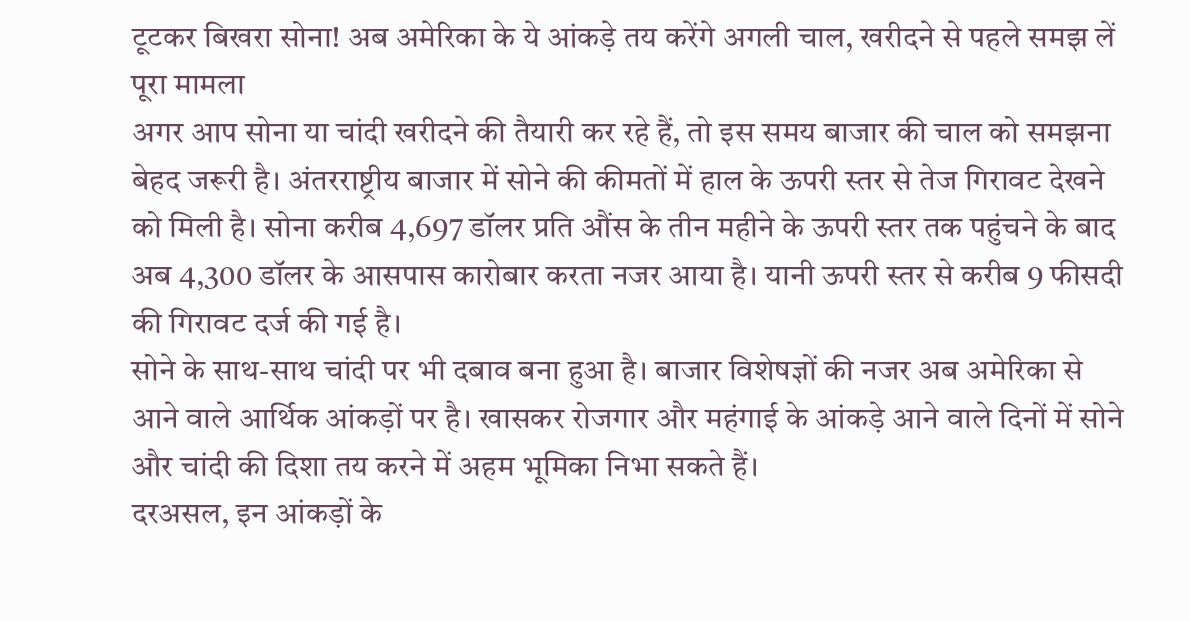टूटकर बिखरा सोना! अब अमेरिका के ये आंकड़े तय करेंगे अगली चाल, खरीदने से पहले समझ लें पूरा मामला
अगर आप सोना या चांदी खरीदने की तैयारी कर रहे हैं, तो इस समय बाजार की चाल को समझना बेहद जरूरी है। अंतरराष्ट्रीय बाजार में सोने की कीमतों में हाल के ऊपरी स्तर से तेज गिरावट देखने को मिली है। सोना करीब 4,697 डॉलर प्रति औंस के तीन महीने के ऊपरी स्तर तक पहुंचने के बाद अब 4,300 डॉलर के आसपास कारोबार करता नजर आया है। यानी ऊपरी स्तर से करीब 9 फीसदी की गिरावट दर्ज की गई है।
सोने के साथ-साथ चांदी पर भी दबाव बना हुआ है। बाजार विशेषज्ञों की नजर अब अमेरिका से आने वाले आर्थिक आंकड़ों पर है। खासकर रोजगार और महंगाई के आंकड़े आने वाले दिनों में सोने और चांदी की दिशा तय करने में अहम भूमिका निभा सकते हैं।
दरअसल, इन आंकड़ों के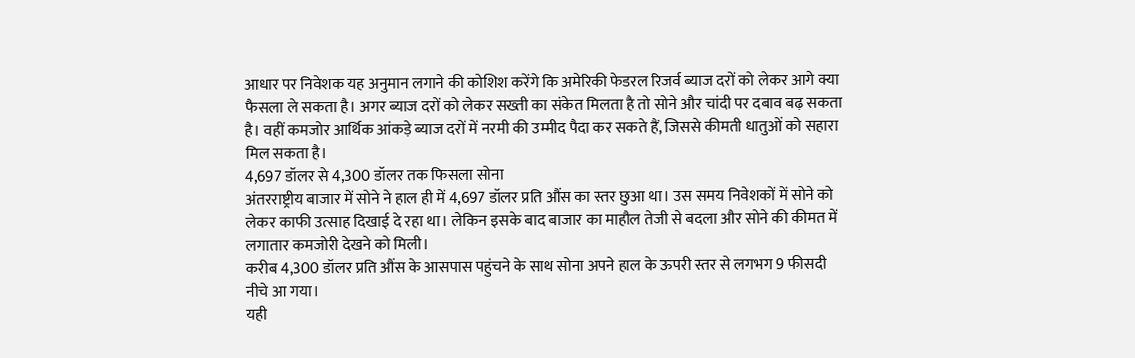आधार पर निवेशक यह अनुमान लगाने की कोशिश करेंगे कि अमेरिकी फेडरल रिजर्व ब्याज दरों को लेकर आगे क्या फैसला ले सकता है। अगर ब्याज दरों को लेकर सख्ती का संकेत मिलता है तो सोने और चांदी पर दबाव बढ़ सकता है। वहीं कमजोर आर्थिक आंकड़े ब्याज दरों में नरमी की उम्मीद पैदा कर सकते हैं, जिससे कीमती धातुओं को सहारा मिल सकता है।
4,697 डॉलर से 4,300 डॉलर तक फिसला सोना
अंतरराष्ट्रीय बाजार में सोने ने हाल ही में 4,697 डॉलर प्रति औंस का स्तर छुआ था। उस समय निवेशकों में सोने को लेकर काफी उत्साह दिखाई दे रहा था। लेकिन इसके बाद बाजार का माहौल तेजी से बदला और सोने की कीमत में लगातार कमजोरी देखने को मिली।
करीब 4,300 डॉलर प्रति औंस के आसपास पहुंचने के साथ सोना अपने हाल के ऊपरी स्तर से लगभग 9 फीसदी नीचे आ गया।
यही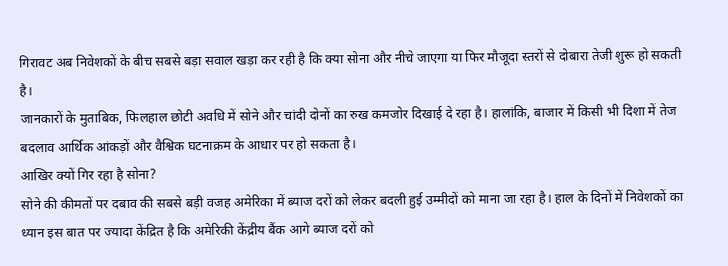गिरावट अब निवेशकों के बीच सबसे बड़ा सवाल खड़ा कर रही है कि क्या सोना और नीचे जाएगा या फिर मौजूदा स्तरों से दोबारा तेजी शुरू हो सकती है।
जानकारों के मुताबिक, फिलहाल छोटी अवधि में सोने और चांदी दोनों का रुख कमजोर दिखाई दे रहा है। हालांकि, बाजार में किसी भी दिशा में तेज बदलाव आर्थिक आंकड़ों और वैश्विक घटनाक्रम के आधार पर हो सकता है।
आखिर क्यों गिर रहा है सोना?
सोने की कीमतों पर दबाव की सबसे बड़ी वजह अमेरिका में ब्याज दरों को लेकर बदली हुई उम्मीदों को माना जा रहा है। हाल के दिनों में निवेशकों का ध्यान इस बात पर ज्यादा केंद्रित है कि अमेरिकी केंद्रीय बैंक आगे ब्याज दरों को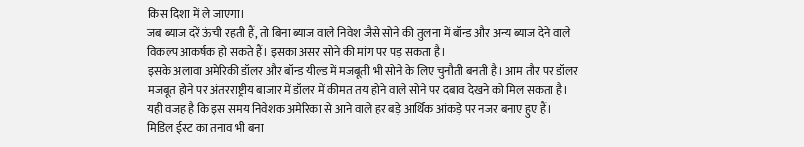किस दिशा में ले जाएगा।
जब ब्याज दरें ऊंची रहती हैं, तो बिना ब्याज वाले निवेश जैसे सोने की तुलना में बॉन्ड और अन्य ब्याज देने वाले विकल्प आकर्षक हो सकते हैं। इसका असर सोने की मांग पर पड़ सकता है।
इसके अलावा अमेरिकी डॉलर और बॉन्ड यील्ड में मजबूती भी सोने के लिए चुनौती बनती है। आम तौर पर डॉलर मजबूत होने पर अंतरराष्ट्रीय बाजार में डॉलर में कीमत तय होने वाले सोने पर दबाव देखने को मिल सकता है।
यही वजह है कि इस समय निवेशक अमेरिका से आने वाले हर बड़े आर्थिक आंकड़े पर नजर बनाए हुए हैं।
मिडिल ईस्ट का तनाव भी बना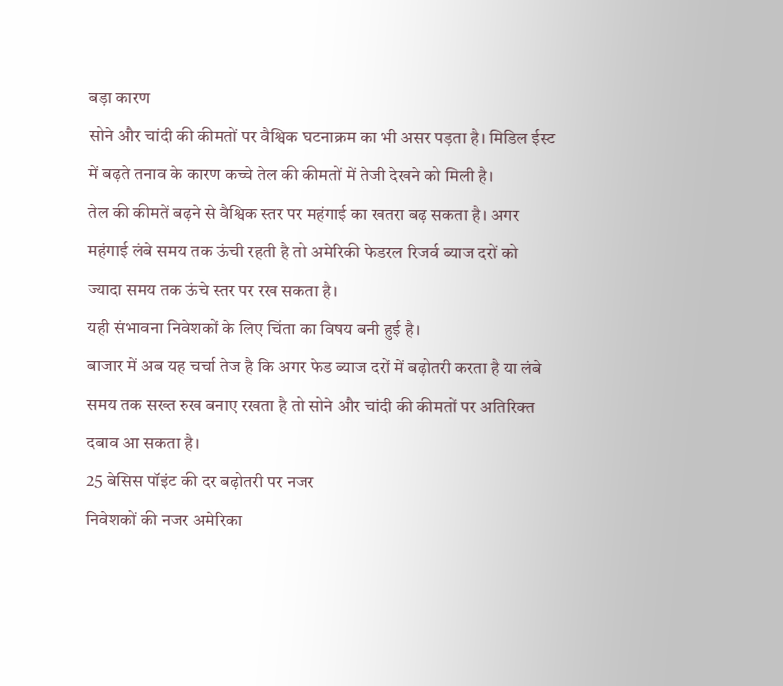बड़ा कारण
सोने और चांदी की कीमतों पर वैश्विक घटनाक्रम का भी असर पड़ता है। मिडिल ईस्ट में बढ़ते तनाव के कारण कच्चे तेल की कीमतों में तेजी देखने को मिली है।
तेल की कीमतें बढ़ने से वैश्विक स्तर पर महंगाई का खतरा बढ़ सकता है। अगर महंगाई लंबे समय तक ऊंची रहती है तो अमेरिकी फेडरल रिजर्व ब्याज दरों को ज्यादा समय तक ऊंचे स्तर पर रख सकता है।
यही संभावना निवेशकों के लिए चिंता का विषय बनी हुई है।
बाजार में अब यह चर्चा तेज है कि अगर फेड ब्याज दरों में बढ़ोतरी करता है या लंबे समय तक सख्त रुख बनाए रखता है तो सोने और चांदी की कीमतों पर अतिरिक्त दबाव आ सकता है।
25 बेसिस पॉइंट की दर बढ़ोतरी पर नजर
निवेशकों की नजर अमेरिका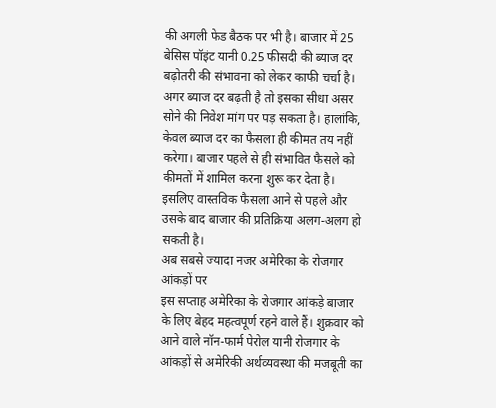की अगली फेड बैठक पर भी है। बाजार में 25 बेसिस पॉइंट यानी 0.25 फीसदी की ब्याज दर बढ़ोतरी की संभावना को लेकर काफी चर्चा है।
अगर ब्याज दर बढ़ती है तो इसका सीधा असर सोने की निवेश मांग पर पड़ सकता है। हालांकि, केवल ब्याज दर का फैसला ही कीमत तय नहीं करेगा। बाजार पहले से ही संभावित फैसले को कीमतों में शामिल करना शुरू कर देता है।
इसलिए वास्तविक फैसला आने से पहले और उसके बाद बाजार की प्रतिक्रिया अलग-अलग हो सकती है।
अब सबसे ज्यादा नजर अमेरिका के रोजगार आंकड़ों पर
इस सप्ताह अमेरिका के रोजगार आंकड़े बाजार के लिए बेहद महत्वपूर्ण रहने वाले हैं। शुक्रवार को आने वाले नॉन-फार्म पेरोल यानी रोजगार के आंकड़ों से अमेरिकी अर्थव्यवस्था की मजबूती का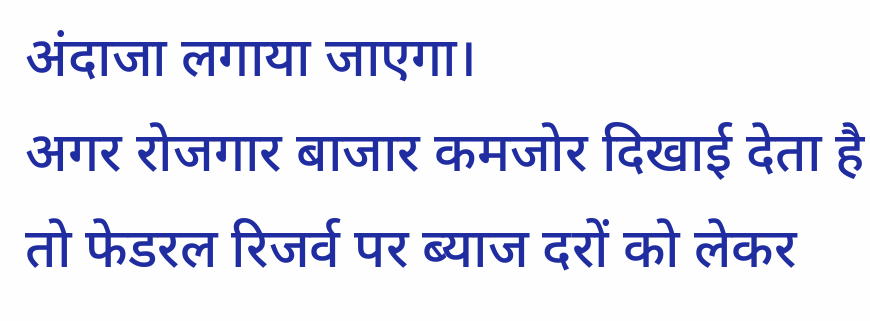अंदाजा लगाया जाएगा।
अगर रोजगार बाजार कमजोर दिखाई देता है तो फेडरल रिजर्व पर ब्याज दरों को लेकर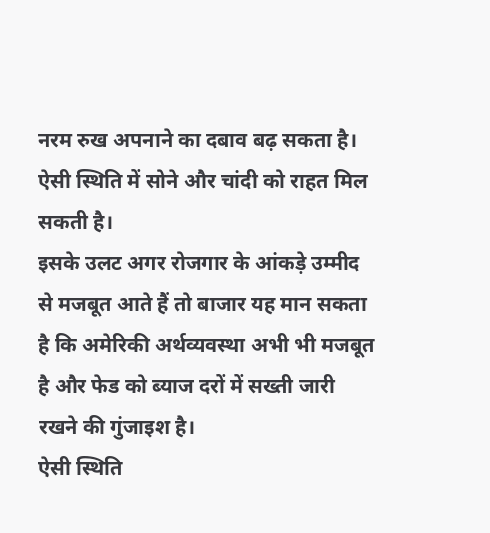नरम रुख अपनाने का दबाव बढ़ सकता है। ऐसी स्थिति में सोने और चांदी को राहत मिल सकती है।
इसके उलट अगर रोजगार के आंकड़े उम्मीद से मजबूत आते हैं तो बाजार यह मान सकता है कि अमेरिकी अर्थव्यवस्था अभी भी मजबूत है और फेड को ब्याज दरों में सख्ती जारी रखने की गुंजाइश है।
ऐसी स्थिति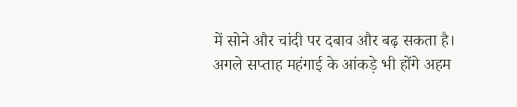में सोने और चांदी पर दबाव और बढ़ सकता है।
अगले सप्ताह महंगाई के आंकड़े भी होंगे अहम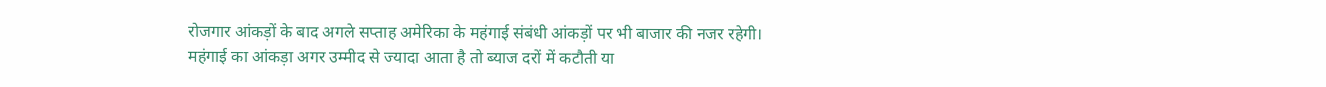रोजगार आंकड़ों के बाद अगले सप्ताह अमेरिका के महंगाई संबंधी आंकड़ों पर भी बाजार की नजर रहेगी।
महंगाई का आंकड़ा अगर उम्मीद से ज्यादा आता है तो ब्याज दरों में कटौती या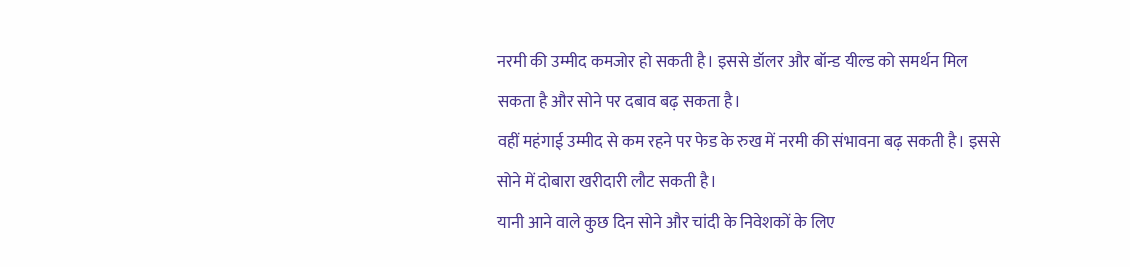नरमी की उम्मीद कमजोर हो सकती है। इससे डॉलर और बॉन्ड यील्ड को समर्थन मिल सकता है और सोने पर दबाव बढ़ सकता है।
वहीं महंगाई उम्मीद से कम रहने पर फेड के रुख में नरमी की संभावना बढ़ सकती है। इससे सोने में दोबारा खरीदारी लौट सकती है।
यानी आने वाले कुछ दिन सोने और चांदी के निवेशकों के लिए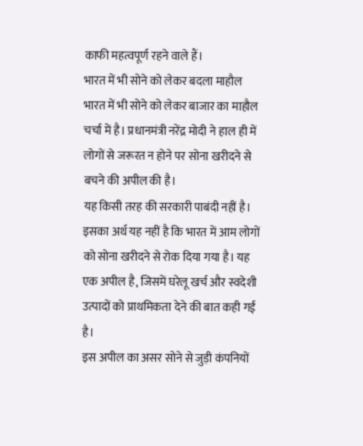काफी महत्वपूर्ण रहने वाले हैं।
भारत में भी सोने को लेकर बदला माहौल
भारत में भी सोने को लेकर बाजार का माहौल चर्चा में है। प्रधानमंत्री नरेंद्र मोदी ने हाल ही में लोगों से जरूरत न होने पर सोना खरीदने से बचने की अपील की है।
यह किसी तरह की सरकारी पाबंदी नहीं है। इसका अर्थ यह नहीं है कि भारत में आम लोगों को सोना खरीदने से रोक दिया गया है। यह एक अपील है, जिसमें घरेलू खर्च और स्वदेशी उत्पादों को प्राथमिकता देने की बात कही गई है।
इस अपील का असर सोने से जुड़ी कंपनियों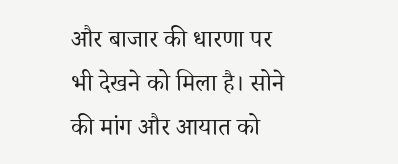और बाजार की धारणा पर भी देखने को मिला है। सोने की मांग और आयात को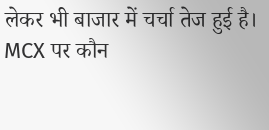लेकर भी बाजार में चर्चा तेज हुई है।
MCX पर कौन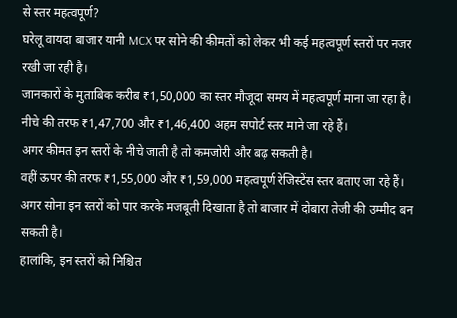से स्तर महत्वपूर्ण?
घरेलू वायदा बाजार यानी MCX पर सोने की कीमतों को लेकर भी कई महत्वपूर्ण स्तरों पर नजर रखी जा रही है।
जानकारों के मुताबिक करीब ₹1,50,000 का स्तर मौजूदा समय में महत्वपूर्ण माना जा रहा है। नीचे की तरफ ₹1,47,700 और ₹1,46,400 अहम सपोर्ट स्तर माने जा रहे हैं।
अगर कीमत इन स्तरों के नीचे जाती है तो कमजोरी और बढ़ सकती है।
वहीं ऊपर की तरफ ₹1,55,000 और ₹1,59,000 महत्वपूर्ण रेजिस्टेंस स्तर बताए जा रहे हैं। अगर सोना इन स्तरों को पार करके मजबूती दिखाता है तो बाजार में दोबारा तेजी की उम्मीद बन सकती है।
हालांकि, इन स्तरों को निश्चित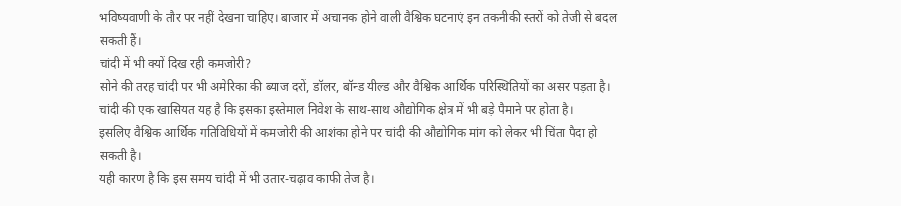भविष्यवाणी के तौर पर नहीं देखना चाहिए। बाजार में अचानक होने वाली वैश्विक घटनाएं इन तकनीकी स्तरों को तेजी से बदल सकती हैं।
चांदी में भी क्यों दिख रही कमजोरी?
सोने की तरह चांदी पर भी अमेरिका की ब्याज दरों, डॉलर, बॉन्ड यील्ड और वैश्विक आर्थिक परिस्थितियों का असर पड़ता है। चांदी की एक खासियत यह है कि इसका इस्तेमाल निवेश के साथ-साथ औद्योगिक क्षेत्र में भी बड़े पैमाने पर होता है।
इसलिए वैश्विक आर्थिक गतिविधियों में कमजोरी की आशंका होने पर चांदी की औद्योगिक मांग को लेकर भी चिंता पैदा हो सकती है।
यही कारण है कि इस समय चांदी में भी उतार-चढ़ाव काफी तेज है।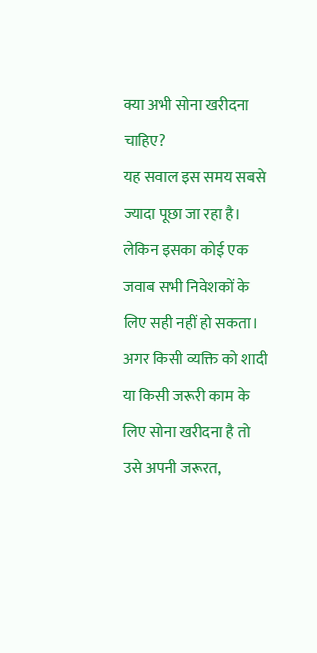क्या अभी सोना खरीदना चाहिए?
यह सवाल इस समय सबसे ज्यादा पूछा जा रहा है। लेकिन इसका कोई एक जवाब सभी निवेशकों के लिए सही नहीं हो सकता।
अगर किसी व्यक्ति को शादी या किसी जरूरी काम के लिए सोना खरीदना है तो उसे अपनी जरूरत,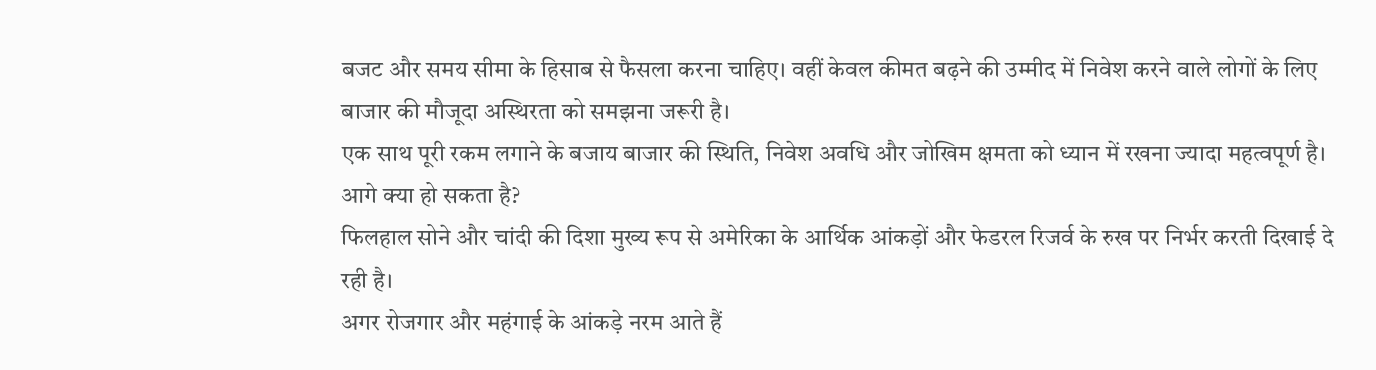बजट और समय सीमा के हिसाब से फैसला करना चाहिए। वहीं केवल कीमत बढ़ने की उम्मीद में निवेश करने वाले लोगों के लिए बाजार की मौजूदा अस्थिरता को समझना जरूरी है।
एक साथ पूरी रकम लगाने के बजाय बाजार की स्थिति, निवेश अवधि और जोखिम क्षमता को ध्यान में रखना ज्यादा महत्वपूर्ण है।
आगे क्या हो सकता है?
फिलहाल सोने और चांदी की दिशा मुख्य रूप से अमेरिका के आर्थिक आंकड़ों और फेडरल रिजर्व के रुख पर निर्भर करती दिखाई दे रही है।
अगर रोजगार और महंगाई के आंकड़े नरम आते हैं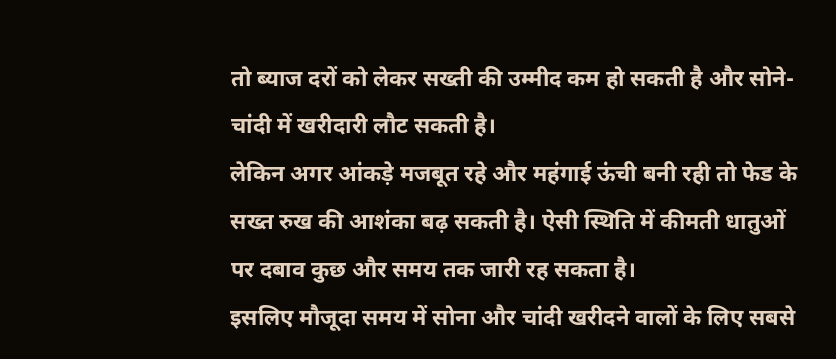तो ब्याज दरों को लेकर सख्ती की उम्मीद कम हो सकती है और सोने-चांदी में खरीदारी लौट सकती है।
लेकिन अगर आंकड़े मजबूत रहे और महंगाई ऊंची बनी रही तो फेड के सख्त रुख की आशंका बढ़ सकती है। ऐसी स्थिति में कीमती धातुओं पर दबाव कुछ और समय तक जारी रह सकता है।
इसलिए मौजूदा समय में सोना और चांदी खरीदने वालों के लिए सबसे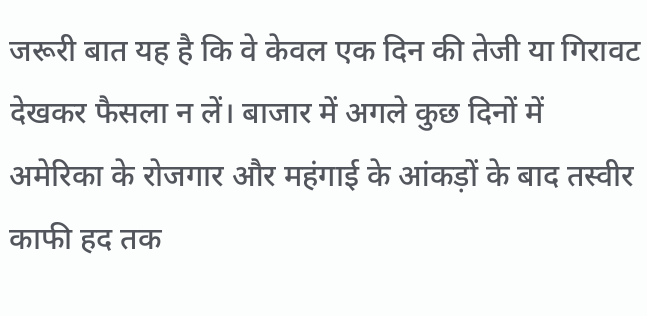जरूरी बात यह है कि वे केवल एक दिन की तेजी या गिरावट देखकर फैसला न लें। बाजार में अगले कुछ दिनों में अमेरिका के रोजगार और महंगाई के आंकड़ों के बाद तस्वीर काफी हद तक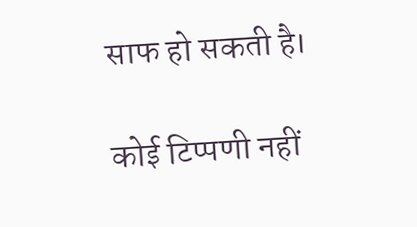साफ हो सकती है।

कोई टिप्पणी नहीं